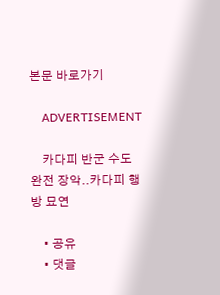본문 바로가기

    ADVERTISEMENT

    카다피 반군 수도 완전 장악..카다피 행방 묘연

    • 공유
    • 댓글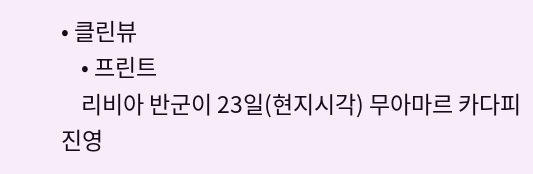• 클린뷰
    • 프린트
    리비아 반군이 23일(현지시각) 무아마르 카다피 진영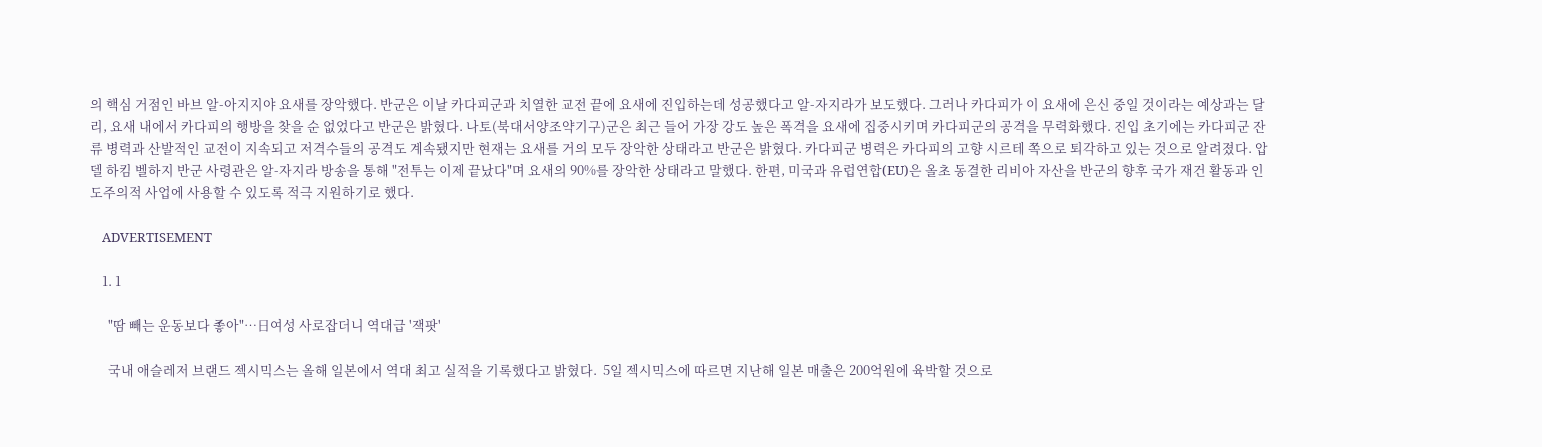의 핵심 거점인 바브 알-아지지야 요새를 장악했다. 반군은 이날 카다피군과 치열한 교전 끝에 요새에 진입하는데 성공했다고 알-자지라가 보도했다. 그러나 카다피가 이 요새에 은신 중일 것이라는 예상과는 달리, 요새 내에서 카다피의 행방을 찾을 순 없었다고 반군은 밝혔다. 나토(북대서양조약기구)군은 최근 들어 가장 강도 높은 폭격을 요새에 집중시키며 카다피군의 공격을 무력화했다. 진입 초기에는 카다피군 잔류 병력과 산발적인 교전이 지속되고 저격수들의 공격도 계속됐지만 현재는 요새를 거의 모두 장악한 상태라고 반군은 밝혔다. 카다피군 병력은 카다피의 고향 시르테 쪽으로 퇴각하고 있는 것으로 알려졌다. 압델 하킴 벨하지 반군 사령관은 알-자지라 방송을 통해 "전투는 이제 끝났다"며 요새의 90%를 장악한 상태라고 말했다. 한편, 미국과 유럽연합(EU)은 올초 동결한 리비아 자산을 반군의 향후 국가 재건 활동과 인도주의적 사업에 사용할 수 있도록 적극 지원하기로 했다.

    ADVERTISEMENT

    1. 1

      "땀 빼는 운동보다 좋아"…日여성 사로잡더니 역대급 '잭팟'

      국내 애슬레저 브랜드 젝시믹스는 올해 일본에서 역대 최고 실적을 기록했다고 밝혔다.  5일 젝시믹스에 따르면 지난해 일본 매출은 200억원에 육박할 것으로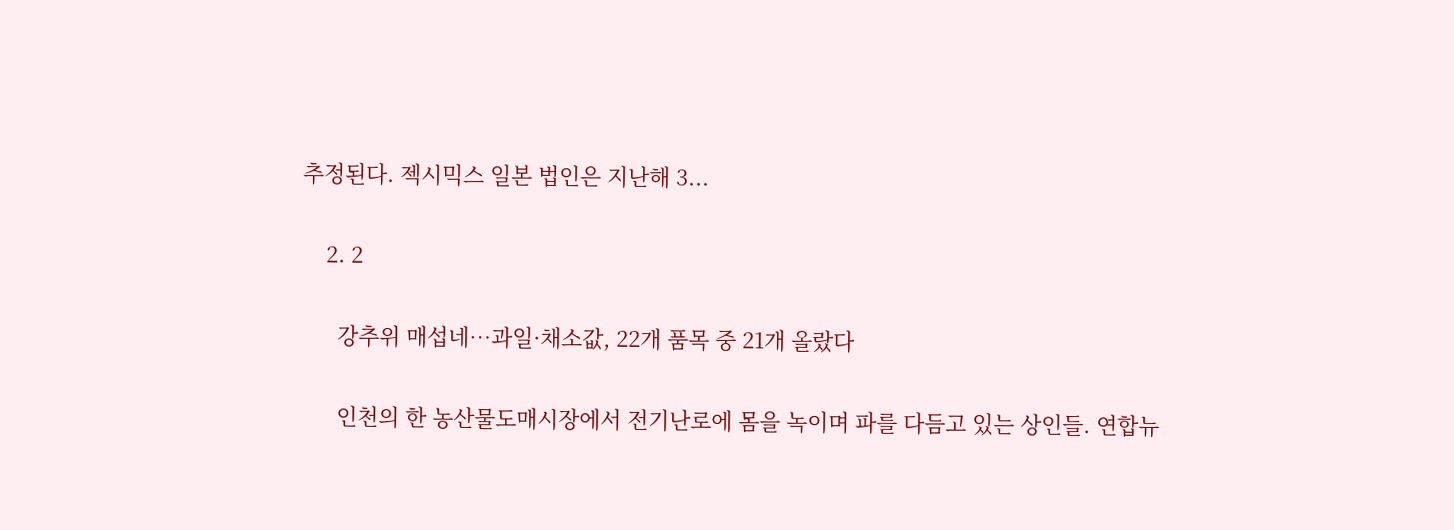추정된다. 젝시믹스 일본 법인은 지난해 3...

    2. 2

      강추위 매섭네…과일·채소값, 22개 품목 중 21개 올랐다

      인천의 한 농산물도매시장에서 전기난로에 몸을 녹이며 파를 다듬고 있는 상인들. 연합뉴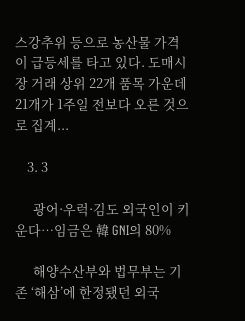스강추위 등으로 농산물 가격이 급등세를 타고 있다. 도매시장 거래 상위 22개 품목 가운데 21개가 1주일 전보다 오른 것으로 집계...

    3. 3

      광어·우럭·김도 외국인이 키운다…임금은 韓 GNI의 80%

      해양수산부와 법무부는 기존 ‘해삼’에 한정됐던 외국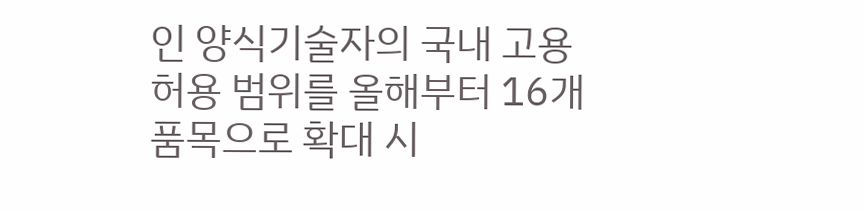인 양식기술자의 국내 고용 허용 범위를 올해부터 16개 품목으로 확대 시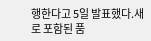행한다고 5일 발표했다.새로 포함된 품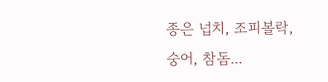종은 넙치, 조피볼락, 숭어, 참돔...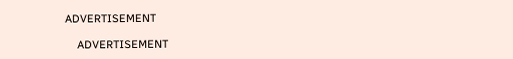ADVERTISEMENT

    ADVERTISEMENT